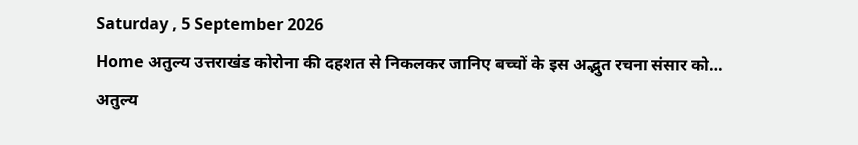Saturday , 5 September 2026
Home अतुल्य उत्तराखंड कोरोना की दहशत से निकलकर जानिए बच्चों के इस अद्भुत रचना संसार को…
अतुल्य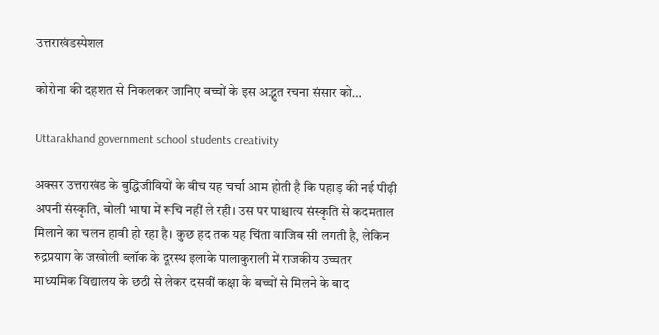उत्तराखंडस्पेशल

कोरोना की दहशत से निकलकर जानिए बच्चों के इस अद्भुत रचना संसार को…

Uttarakhand government school students creativity

अक्सर उत्तराखंड के बुद्धिजीवियों के बीच यह चर्चा आम होती है कि पहाड़ की नई पीढ़ी अपनी संस्कृति, बोली भाषा में रूचि नहीं ले रही। उस पर पाश्चात्य संस्कृति से कदमताल मिलाने का चलन हावी हो रहा है। कुछ हद तक यह चिंता वाजिब सी लगती है, लेकिन रुद्रप्रयाग के जखोली ब्लॉक के दूरस्थ इलाके पालाकुराली में राजकीय उच्चतर माध्यमिक विद्यालय के छठी से लेकर दसवीं कक्षा के बच्चों से मिलने के बाद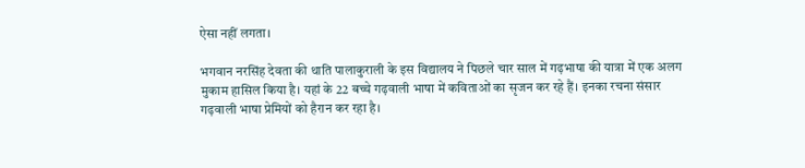ऐसा नहीं लगता।

भगवान नरसिंह देवता की थाति पालाकुराली के इस विद्यालय ने पिछले चार साल में गढ़भाषा की यात्रा में एक अलग मुकाम हासिल किया है। यहां के 22 बच्चे गढ़वाली भाषा में कविताओं का सृजन कर रहे हैं। इनका रचना संसार गढ़वाली भाषा प्रेमियों को हैरान कर रहा है।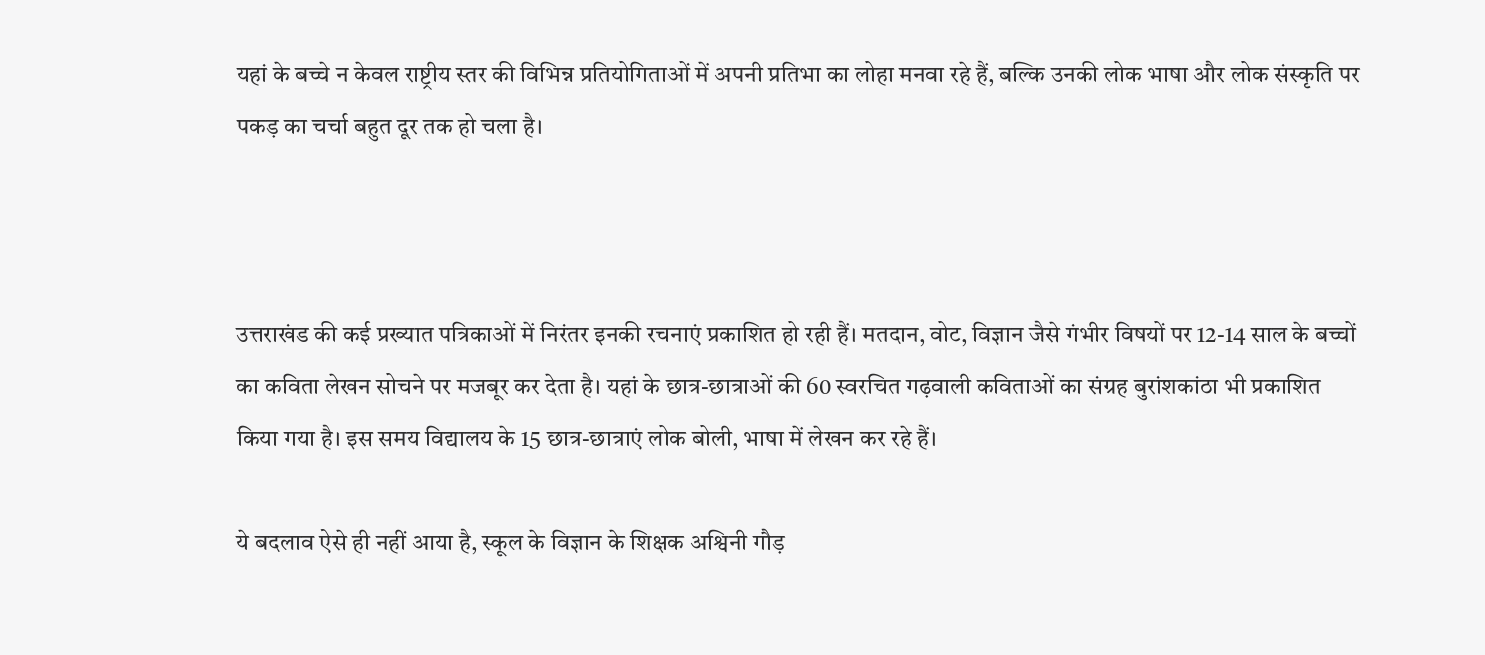यहां के बच्चे न केवल राष्ट्रीय स्तर की विभिन्न प्रतियोगिताओं में अपनी प्रतिभा का लोहा मनवा रहे हैं, बल्कि उनकी लोक भाषा और लोक संस्कृति पर पकड़ का चर्चा बहुत दूर तक हो चला है।



उत्तराखंड की कई प्रख्यात पत्रिकाओं में निरंतर इनकी रचनाएं प्रकाशित हो रही हैं। मतदान, वोट, विज्ञान जैसे गंभीर विषयों पर 12-14 साल के बच्चों का कविता लेखन सोचने पर मजबूर कर देता है। यहां के छात्र-छात्राओं की 60 स्वरचित गढ़वाली कविताओं का संग्रह बुरांशकांठा भी प्रकाशित किया गया है। इस समय विद्यालय के 15 छात्र-छात्राएं लोक बोली, भाषा में लेखन कर रहे हैं।

ये बदलाव ऐसे ही नहीं आया है, स्कूल के विज्ञान के शिक्षक अश्विनी गौड़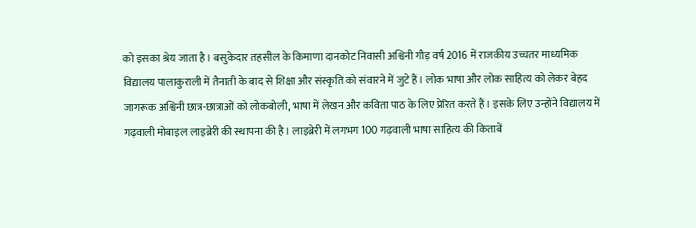को इसका श्रेय जाता है। बसुकेदार तहसील के किमाणा दानकोट निवासी अश्विनी गौड़ वर्ष 2016 में राजकीय उच्चतर माध्यमिक विद्यालय पालाकुराली में तैनाती के बाद से शिक्षा और संस्कृति को संवारने में जुटे हैं। लोक भाषा और लोक साहित्य को लेकर बेहद जागरूक अश्विनी छात्र-छात्राओं को लोकबोली, भाषा में लेखन और कविता पाठ के लिए प्रेरित करते हैं। इसके लिए उन्होंने विद्यालय में गढ़वाली मोबाइल लाइब्रेरी की स्थापना की है। लाइब्रेरी में लगभग 100 गढ़वाली भाषा साहित्य की किताबें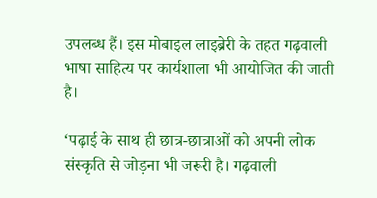उपलब्ध हैं। इस मोबाइल लाइब्रेरी के तहत गढ़वाली भाषा साहित्य पर कार्यशाला भी आयोजित की जाती है।

‘पढ़ाई के साथ ही छात्र-छात्राओं को अपनी लोक संस्कृति से जोड़ना भी जरूरी है। गढ़वाली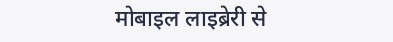मोबाइल लाइब्रेरी से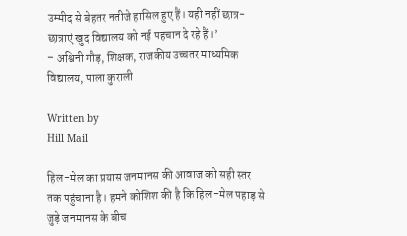उम्मीद से बेहतर नतीजे हासिल हुए हैं। यही नहीं छात्र-छात्राएं खुद विद्यालय को नई पहचान दे रहे हैं।’
– अश्विनी गौड़, शिक्षक, राजकीय उच्चतर माध्यमिक विद्यालय, पाला कुराली

Written by
Hill Mail

हिल-मेल का प्रयास जनमानस की आवाज को सही स्तर तक पहुंचाना है। हमने कोशिश की है कि हिल-मेल पहाड़ से जुड़े जनमानस के बीच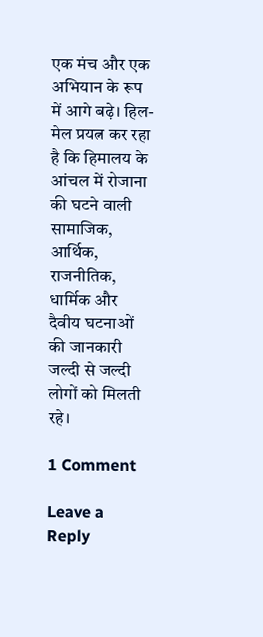एक मंच और एक अभियान के रूप में आगे बढ़े। हिल-मेल प्रयत्न कर रहा है कि हिमालय के आंचल में रोजाना की घटने वाली सामाजिक, आर्थिक, राजनीतिक, धार्मिक और दैवीय घटनाओं की जानकारी जल्दी से जल्दी लोगों को मिलती रहे।

1 Comment

Leave a Reply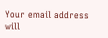Your email address will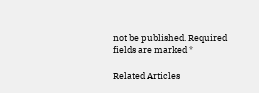not be published. Required fields are marked *

Related Articles